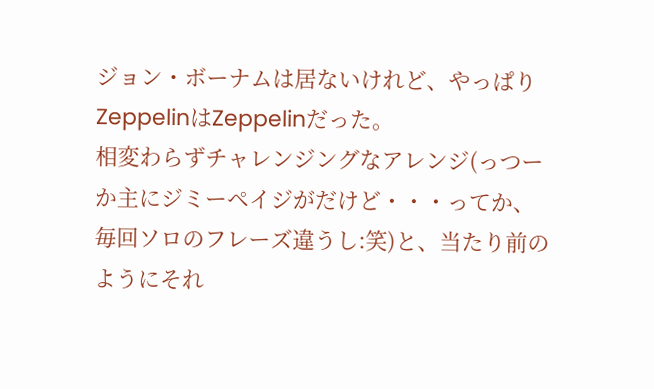ジョン・ボーナムは居ないけれど、やっぱりZeppelinはZeppelinだった。
相変わらずチャレンジングなアレンジ(っつーか主にジミーペイジがだけど・・・ってか、毎回ソロのフレーズ違うし:笑)と、当たり前のようにそれ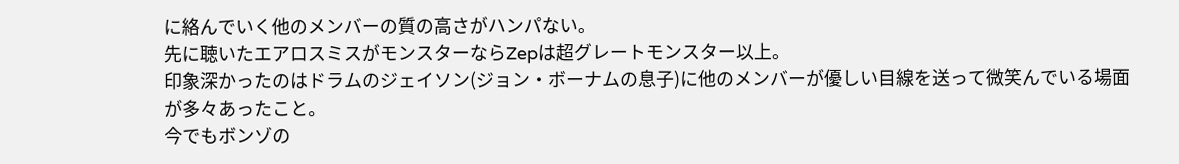に絡んでいく他のメンバーの質の高さがハンパない。
先に聴いたエアロスミスがモンスターならZepは超グレートモンスター以上。
印象深かったのはドラムのジェイソン(ジョン・ボーナムの息子)に他のメンバーが優しい目線を送って微笑んでいる場面が多々あったこと。
今でもボンゾの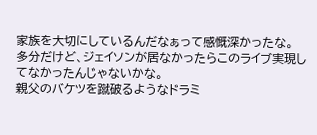家族を大切にしているんだなぁって感慨深かったな。
多分だけど、ジェイソンが居なかったらこのライブ実現してなかったんじゃないかな。
親父のバケツを蹴破るようなドラミ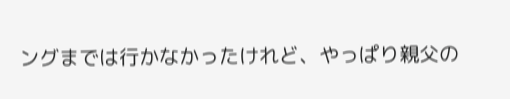ングまでは行かなかったけれど、やっぱり親父の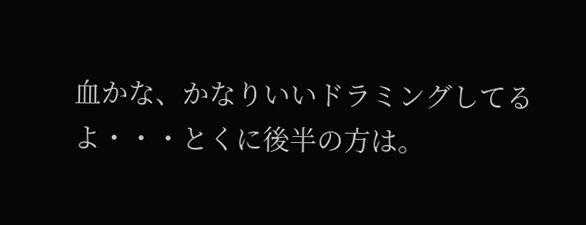血かな、かなりいいドラミングしてるよ・・・とくに後半の方は。